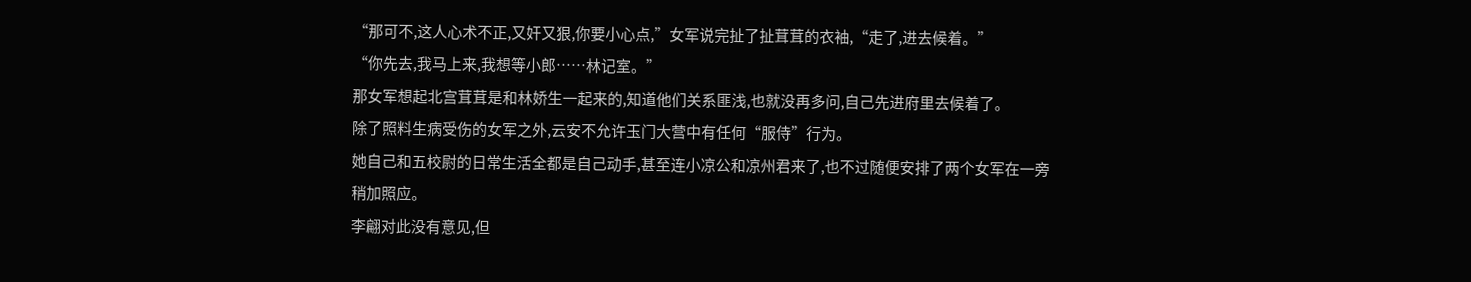“那可不,这人心术不正,又奸又狠,你要小心点,”女军说完扯了扯茸茸的衣袖,“走了,进去候着。”
“你先去,我马上来,我想等小郎……林记室。”
那女军想起北宫茸茸是和林娇生一起来的,知道他们关系匪浅,也就没再多问,自己先进府里去候着了。
除了照料生病受伤的女军之外,云安不允许玉门大营中有任何“服侍”行为。
她自己和五校尉的日常生活全都是自己动手,甚至连小凉公和凉州君来了,也不过随便安排了两个女军在一旁稍加照应。
李翩对此没有意见,但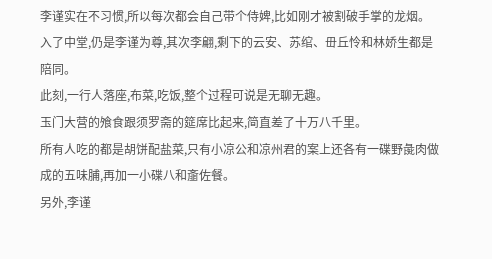李谨实在不习惯,所以每次都会自己带个侍婢,比如刚才被割破手掌的龙烟。
入了中堂,仍是李谨为尊,其次李翩,剩下的云安、苏绾、毌丘怜和林娇生都是陪同。
此刻,一行人落座,布菜,吃饭,整个过程可说是无聊无趣。
玉门大营的飧食跟须罗斋的筵席比起来,简直差了十万八千里。
所有人吃的都是胡饼配盐菜,只有小凉公和凉州君的案上还各有一碟野彘肉做成的五味脯,再加一小碟八和齑佐餐。
另外,李谨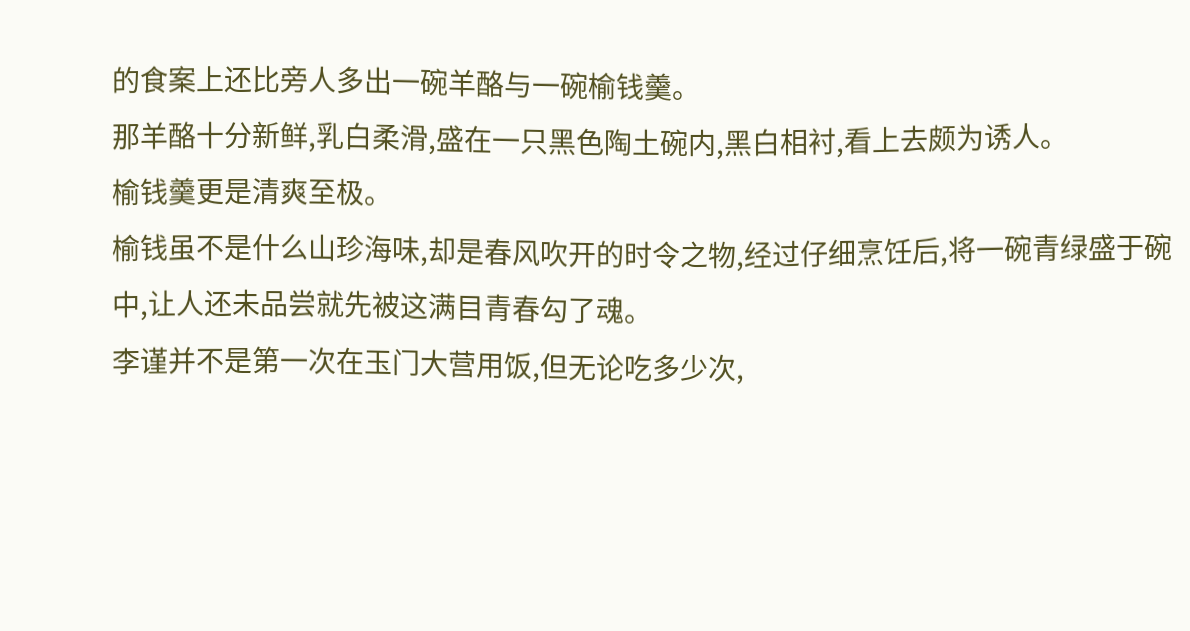的食案上还比旁人多出一碗羊酪与一碗榆钱羹。
那羊酪十分新鲜,乳白柔滑,盛在一只黑色陶土碗内,黑白相衬,看上去颇为诱人。
榆钱羹更是清爽至极。
榆钱虽不是什么山珍海味,却是春风吹开的时令之物,经过仔细烹饪后,将一碗青绿盛于碗中,让人还未品尝就先被这满目青春勾了魂。
李谨并不是第一次在玉门大营用饭,但无论吃多少次,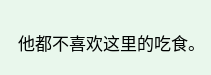他都不喜欢这里的吃食。